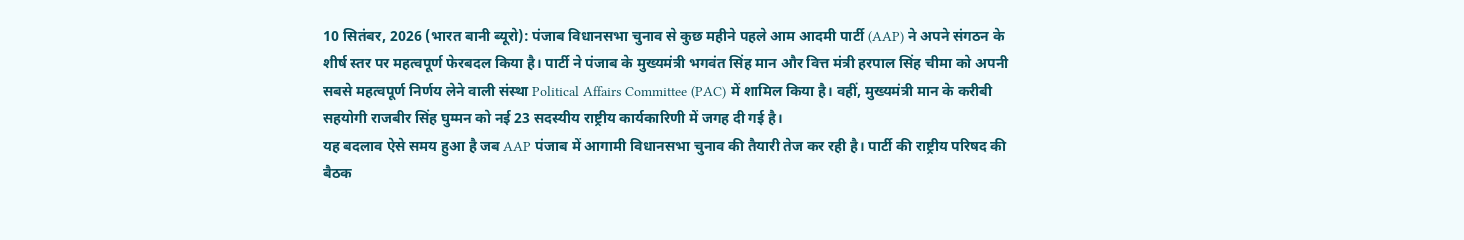10 सितंबर, 2026 (भारत बानी ब्यूरो): पंजाब विधानसभा चुनाव से कुछ महीने पहले आम आदमी पार्टी (AAP) ने अपने संगठन के शीर्ष स्तर पर महत्वपूर्ण फेरबदल किया है। पार्टी ने पंजाब के मुख्यमंत्री भगवंत सिंह मान और वित्त मंत्री हरपाल सिंह चीमा को अपनी सबसे महत्वपूर्ण निर्णय लेने वाली संस्था Political Affairs Committee (PAC) में शामिल किया है। वहीं, मुख्यमंत्री मान के करीबी सहयोगी राजबीर सिंह घुम्मन को नई 23 सदस्यीय राष्ट्रीय कार्यकारिणी में जगह दी गई है।
यह बदलाव ऐसे समय हुआ है जब AAP पंजाब में आगामी विधानसभा चुनाव की तैयारी तेज कर रही है। पार्टी की राष्ट्रीय परिषद की बैठक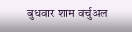बुधवार शाम वर्चुअल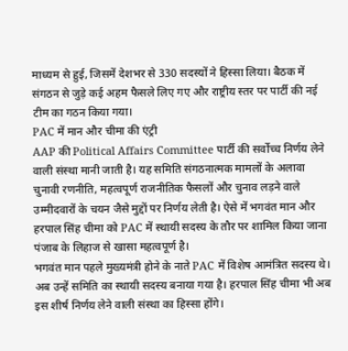माध्यम से हुई, जिसमें देशभर से 330 सदस्यों ने हिस्सा लिया। बैठक में संगठन से जुड़े कई अहम फैसले लिए गए और राष्ट्रीय स्तर पर पार्टी की नई टीम का गठन किया गया।
PAC में मान और चीमा की एंट्री
AAP की Political Affairs Committee पार्टी की सर्वोच्च निर्णय लेने वाली संस्था मानी जाती है। यह समिति संगठनात्मक मामलों के अलावा चुनावी रणनीति, महत्वपूर्ण राजनीतिक फैसलों और चुनाव लड़ने वाले उम्मीदवारों के चयन जैसे मुद्दों पर निर्णय लेती है। ऐसे में भगवंत मान और हरपाल सिंह चीमा को PAC में स्थायी सदस्य के तौर पर शामिल किया जाना पंजाब के लिहाज से खासा महत्वपूर्ण है।
भगवंत मान पहले मुख्यमंत्री होने के नाते PAC में विशेष आमंत्रित सदस्य थे। अब उन्हें समिति का स्थायी सदस्य बनाया गया है। हरपाल सिंह चीमा भी अब इस शीर्ष निर्णय लेने वाली संस्था का हिस्सा होंगे।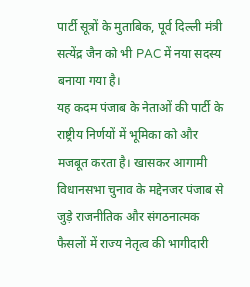पार्टी सूत्रों के मुताबिक, पूर्व दिल्ली मंत्री सत्येंद्र जैन को भी PAC में नया सदस्य बनाया गया है।
यह कदम पंजाब के नेताओं की पार्टी के राष्ट्रीय निर्णयों में भूमिका को और मजबूत करता है। खासकर आगामी विधानसभा चुनाव के मद्देनजर पंजाब से जुड़े राजनीतिक और संगठनात्मक फैसलों में राज्य नेतृत्व की भागीदारी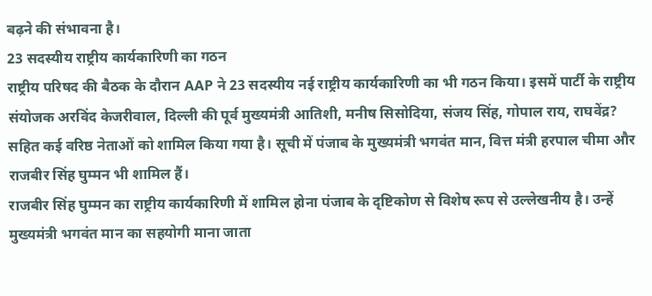बढ़ने की संभावना है।
23 सदस्यीय राष्ट्रीय कार्यकारिणी का गठन
राष्ट्रीय परिषद की बैठक के दौरान AAP ने 23 सदस्यीय नई राष्ट्रीय कार्यकारिणी का भी गठन किया। इसमें पार्टी के राष्ट्रीय संयोजक अरविंद केजरीवाल, दिल्ली की पूर्व मुख्यमंत्री आतिशी, मनीष सिसोदिया, संजय सिंह, गोपाल राय, राघवेंद्र? सहित कई वरिष्ठ नेताओं को शामिल किया गया है। सूची में पंजाब के मुख्यमंत्री भगवंत मान, वित्त मंत्री हरपाल चीमा और राजबीर सिंह घुम्मन भी शामिल हैं।
राजबीर सिंह घुम्मन का राष्ट्रीय कार्यकारिणी में शामिल होना पंजाब के दृष्टिकोण से विशेष रूप से उल्लेखनीय है। उन्हें मुख्यमंत्री भगवंत मान का सहयोगी माना जाता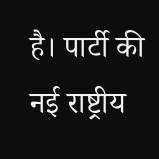है। पार्टी की नई राष्ट्रीय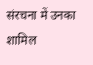संरचना में उनका शामिल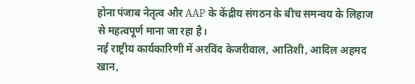होना पंजाब नेतृत्व और AAP के केंद्रीय संगठन के बीच समन्वय के लिहाज से महत्वपूर्ण माना जा रहा है।
नई राष्ट्रीय कार्यकारिणी में अरविंद केजरीवाल, आतिशी, आदिल अहमद खान,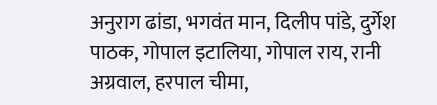अनुराग ढांडा, भगवंत मान, दिलीप पांडे, दुर्गेश पाठक, गोपाल इटालिया, गोपाल राय, रानी अग्रवाल, हरपाल चीमा,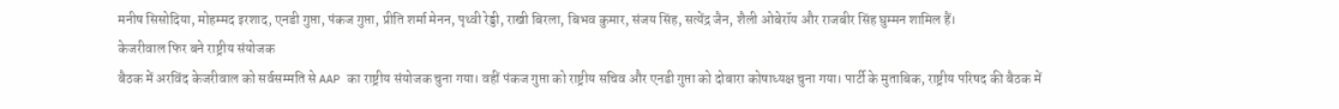मनीष सिसोदिया, मोहम्मद इरशाद, एनडी गुप्ता, पंकज गुप्ता, प्रीति शर्मा मेनन, पृथ्वी रेड्डी, राखी बिरला, बिभव कुमार, संजय सिंह, सत्येंद्र जैन, शैली ओबेरॉय और राजबीर सिंह घुम्मन शामिल हैं।
केजरीवाल फिर बने राष्ट्रीय संयोजक
बैठक में अरविंद केजरीवाल को सर्वसम्मति से AAP का राष्ट्रीय संयोजक चुना गया। वहीं पंकज गुप्ता को राष्ट्रीय सचिव और एनडी गुप्ता को दोबारा कोषाध्यक्ष चुना गया। पार्टी के मुताबिक, राष्ट्रीय परिषद की बैठक में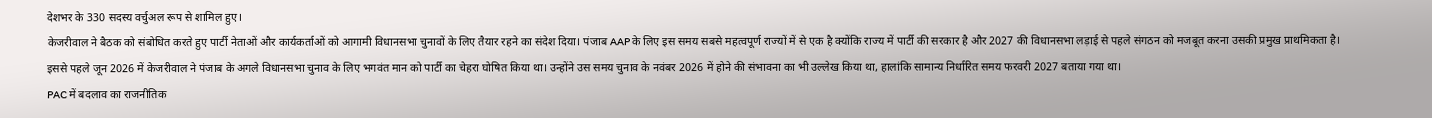देशभर के 330 सदस्य वर्चुअल रूप से शामिल हुए।
केजरीवाल ने बैठक को संबोधित करते हुए पार्टी नेताओं और कार्यकर्ताओं को आगामी विधानसभा चुनावों के लिए तैयार रहने का संदेश दिया। पंजाब AAP के लिए इस समय सबसे महत्वपूर्ण राज्यों में से एक है क्योंकि राज्य में पार्टी की सरकार है और 2027 की विधानसभा लड़ाई से पहले संगठन को मजबूत करना उसकी प्रमुख प्राथमिकता है।
इससे पहले जून 2026 में केजरीवाल ने पंजाब के अगले विधानसभा चुनाव के लिए भगवंत मान को पार्टी का चेहरा घोषित किया था। उन्होंने उस समय चुनाव के नवंबर 2026 में होने की संभावना का भी उल्लेख किया था, हालांकि सामान्य निर्धारित समय फरवरी 2027 बताया गया था।
PAC में बदलाव का राजनीतिक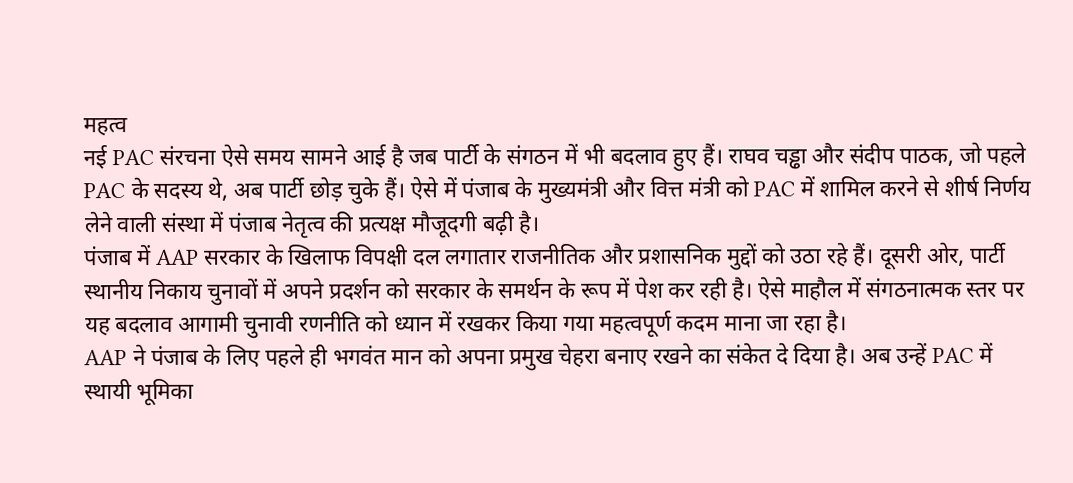महत्व
नई PAC संरचना ऐसे समय सामने आई है जब पार्टी के संगठन में भी बदलाव हुए हैं। राघव चड्ढा और संदीप पाठक, जो पहले PAC के सदस्य थे, अब पार्टी छोड़ चुके हैं। ऐसे में पंजाब के मुख्यमंत्री और वित्त मंत्री को PAC में शामिल करने से शीर्ष निर्णय लेने वाली संस्था में पंजाब नेतृत्व की प्रत्यक्ष मौजूदगी बढ़ी है।
पंजाब में AAP सरकार के खिलाफ विपक्षी दल लगातार राजनीतिक और प्रशासनिक मुद्दों को उठा रहे हैं। दूसरी ओर, पार्टी स्थानीय निकाय चुनावों में अपने प्रदर्शन को सरकार के समर्थन के रूप में पेश कर रही है। ऐसे माहौल में संगठनात्मक स्तर पर यह बदलाव आगामी चुनावी रणनीति को ध्यान में रखकर किया गया महत्वपूर्ण कदम माना जा रहा है।
AAP ने पंजाब के लिए पहले ही भगवंत मान को अपना प्रमुख चेहरा बनाए रखने का संकेत दे दिया है। अब उन्हें PAC में स्थायी भूमिका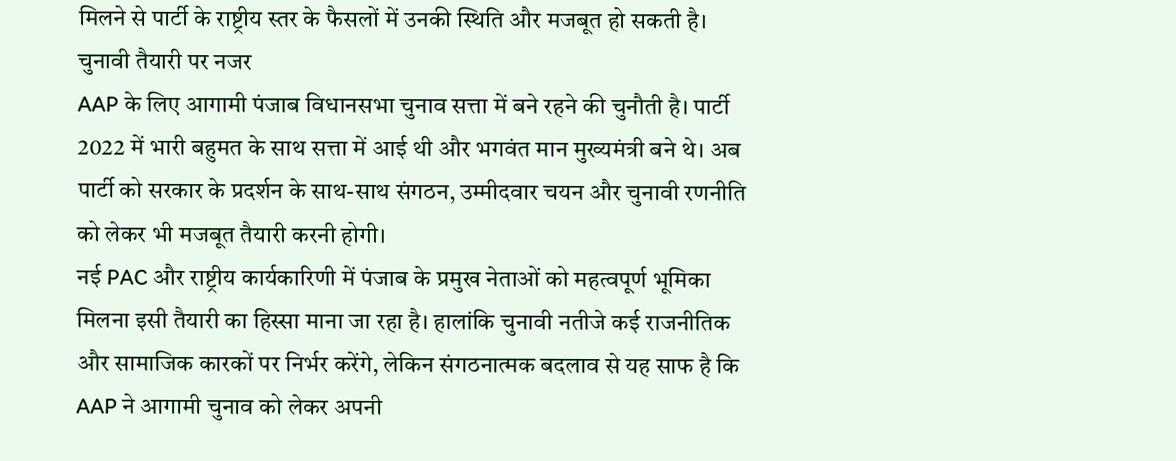मिलने से पार्टी के राष्ट्रीय स्तर के फैसलों में उनकी स्थिति और मजबूत हो सकती है।
चुनावी तैयारी पर नजर
AAP के लिए आगामी पंजाब विधानसभा चुनाव सत्ता में बने रहने की चुनौती है। पार्टी 2022 में भारी बहुमत के साथ सत्ता में आई थी और भगवंत मान मुख्यमंत्री बने थे। अब पार्टी को सरकार के प्रदर्शन के साथ-साथ संगठन, उम्मीदवार चयन और चुनावी रणनीति को लेकर भी मजबूत तैयारी करनी होगी।
नई PAC और राष्ट्रीय कार्यकारिणी में पंजाब के प्रमुख नेताओं को महत्वपूर्ण भूमिका मिलना इसी तैयारी का हिस्सा माना जा रहा है। हालांकि चुनावी नतीजे कई राजनीतिक और सामाजिक कारकों पर निर्भर करेंगे, लेकिन संगठनात्मक बदलाव से यह साफ है कि AAP ने आगामी चुनाव को लेकर अपनी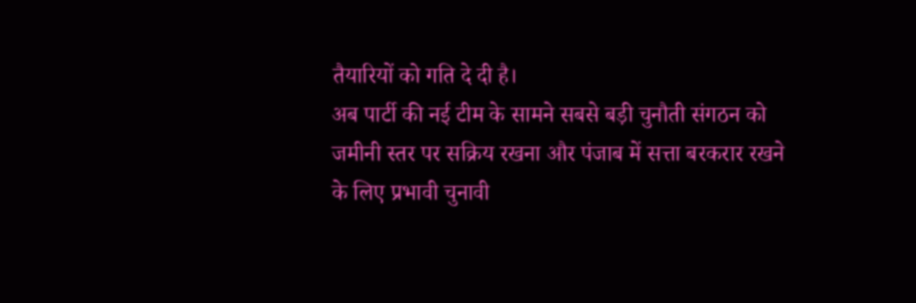तैयारियों को गति दे दी है।
अब पार्टी की नई टीम के सामने सबसे बड़ी चुनौती संगठन को जमीनी स्तर पर सक्रिय रखना और पंजाब में सत्ता बरकरार रखने के लिए प्रभावी चुनावी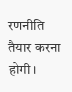रणनीति तैयार करना होगी।